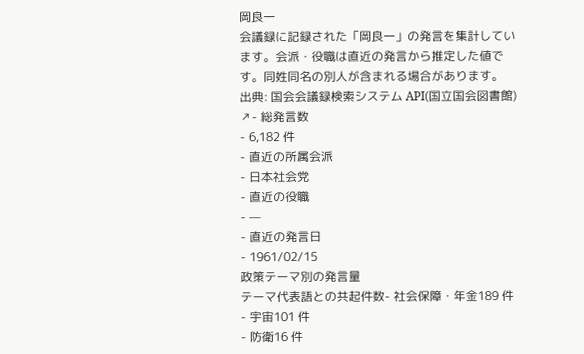岡良一
会議録に記録された「岡良一」の発言を集計しています。会派・役職は直近の発言から推定した値です。同姓同名の別人が含まれる場合があります。
出典: 国会会議録検索システム API(国立国会図書館) ↗- 総発言数
- 6,182 件
- 直近の所属会派
- 日本社会党
- 直近の役職
- —
- 直近の発言日
- 1961/02/15
政策テーマ別の発言量
テーマ代表語との共起件数- 社会保障・年金189 件
- 宇宙101 件
- 防衛16 件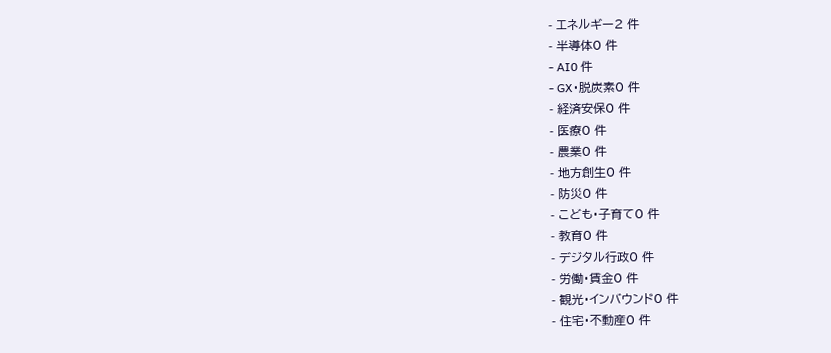- エネルギー2 件
- 半導体0 件
- AI0 件
- GX・脱炭素0 件
- 経済安保0 件
- 医療0 件
- 農業0 件
- 地方創生0 件
- 防災0 件
- こども・子育て0 件
- 教育0 件
- デジタル行政0 件
- 労働・賃金0 件
- 観光・インバウンド0 件
- 住宅・不動産0 件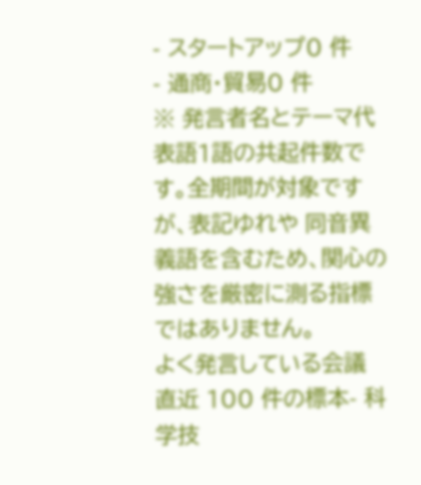- スタートアップ0 件
- 通商・貿易0 件
※ 発言者名とテーマ代表語1語の共起件数です。全期間が対象ですが、表記ゆれや 同音異義語を含むため、関心の強さを厳密に測る指標ではありません。
よく発言している会議
直近 100 件の標本- 科学技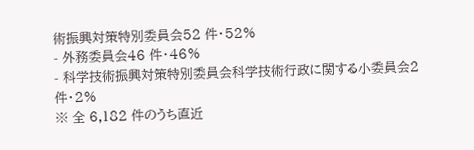術振興対策特別委員会52 件・52%
- 外務委員会46 件・46%
- 科学技術振興対策特別委員会科学技術行政に関する小委員会2 件・2%
※ 全 6,182 件のうち直近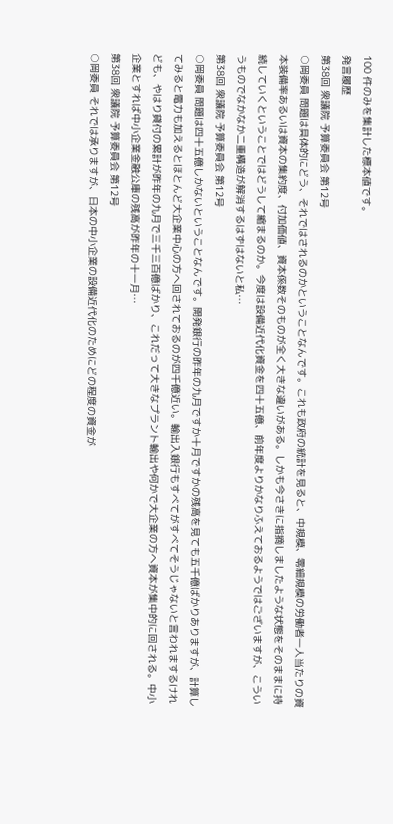100 件のみを集計した標本値です。
発言履歴
第38回 衆議院 予算委員会 第12号
○岡委員 問題は具体的にどう、それではされるのかということなんです。これも政府の統計を見ると、中規模、零細規模の労働者一人当たりの資本装備率あるいは資本の集約度、付加価値、資本係数そのものが全く大きな違いがある。しかも今さきに指摘しましたような状態をそのままに持続していくということではどうして縮まるのか。今度は設備近代化資金を四十五億、前年度よりかなりふえておるようではございますが、こういうものでなかなか二重構造が解消するはずはないと私…
第38回 衆議院 予算委員会 第12号
○岡委員 問題は四十五億しかないということなんです。開発銀行の昨年の九月ですか十月ですかの残高を見ても五千億ばかりありますが、計算してみると電力も加えるとほとんど大企業中心の方へ回されておるのが四千億近い。輸出入銀行もすべてがすべてそうじゃないと言われまするけれども、やはり貸付の累計が昨年の九月で三千三百億ばかり、これだって大きなプラント輸出や何かで大企業の方へ資本が集中的に回される。中小企業とすれば中小企業金融公庫の残高が昨年の十一月…
第38回 衆議院 予算委員会 第12号
○岡委員 それでは承りますが、日本の中小企業の設備近代化のためにどの程度の資金が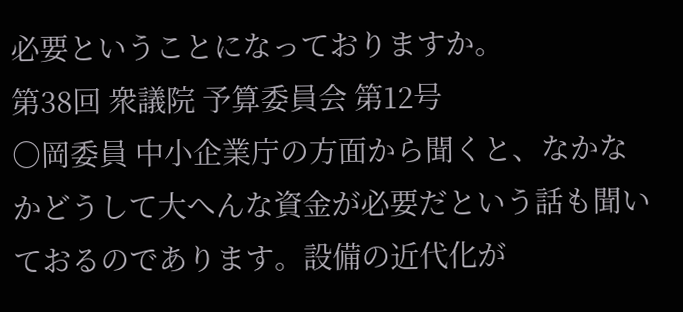必要ということになっておりますか。
第38回 衆議院 予算委員会 第12号
○岡委員 中小企業庁の方面から聞くと、なかなかどうして大へんな資金が必要だという話も聞いておるのであります。設備の近代化が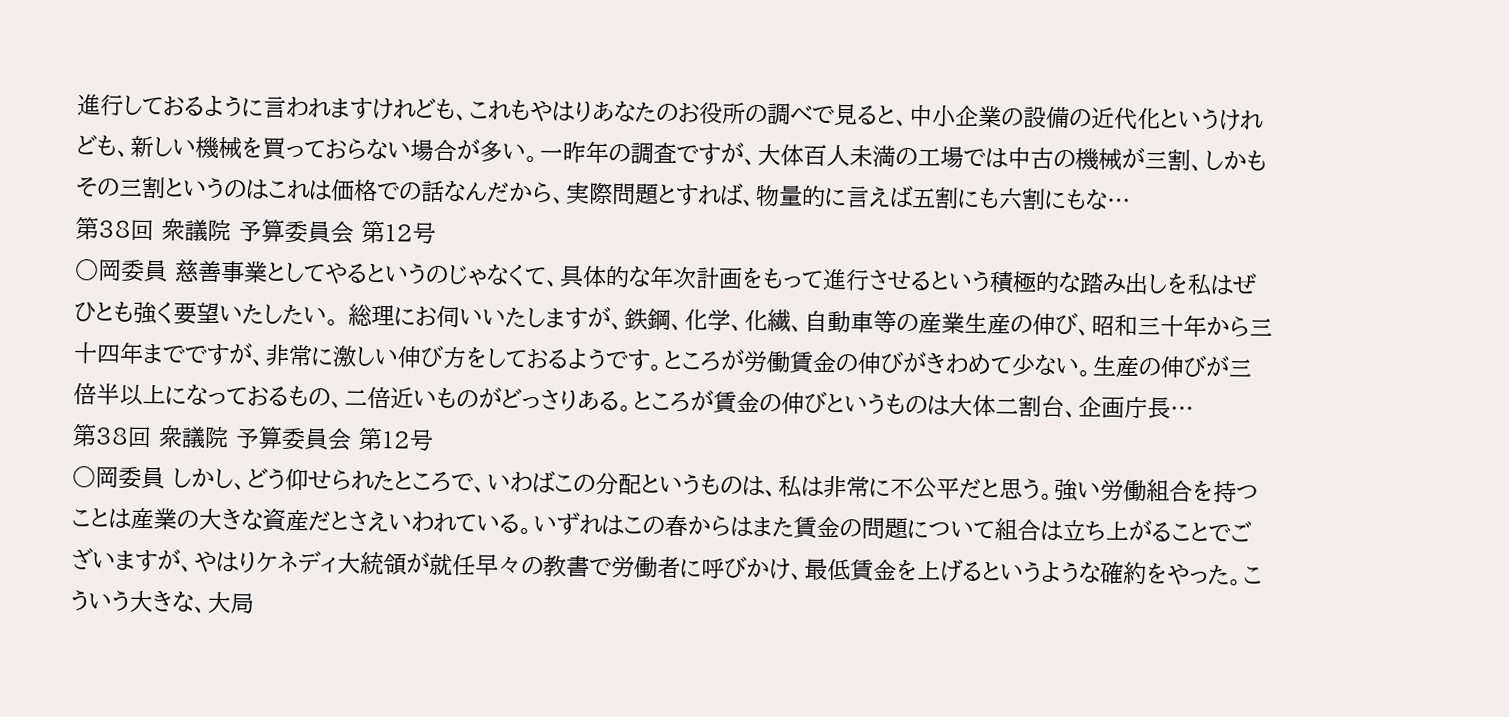進行しておるように言われますけれども、これもやはりあなたのお役所の調べで見ると、中小企業の設備の近代化というけれども、新しい機械を買っておらない場合が多い。一昨年の調査ですが、大体百人未満の工場では中古の機械が三割、しかもその三割というのはこれは価格での話なんだから、実際問題とすれば、物量的に言えば五割にも六割にもな…
第38回 衆議院 予算委員会 第12号
○岡委員 慈善事業としてやるというのじゃなくて、具体的な年次計画をもって進行させるという積極的な踏み出しを私はぜひとも強く要望いたしたい。 総理にお伺いいたしますが、鉄鋼、化学、化繊、自動車等の産業生産の伸び、昭和三十年から三十四年までですが、非常に激しい伸び方をしておるようです。ところが労働賃金の伸びがきわめて少ない。生産の伸びが三倍半以上になっておるもの、二倍近いものがどっさりある。ところが賃金の伸びというものは大体二割台、企画庁長…
第38回 衆議院 予算委員会 第12号
○岡委員 しかし、どう仰せられたところで、いわばこの分配というものは、私は非常に不公平だと思う。強い労働組合を持つことは産業の大きな資産だとさえいわれている。いずれはこの春からはまた賃金の問題について組合は立ち上がることでございますが、やはりケネディ大統領が就任早々の教書で労働者に呼びかけ、最低賃金を上げるというような確約をやった。こういう大きな、大局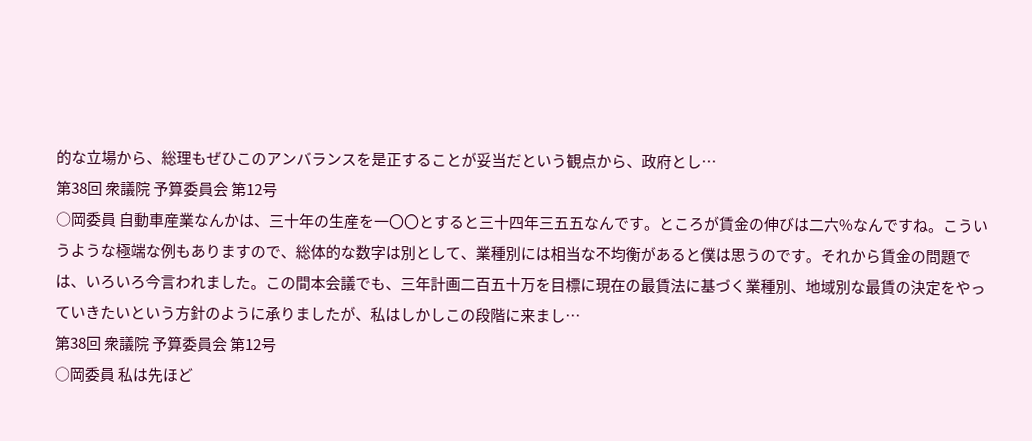的な立場から、総理もぜひこのアンバランスを是正することが妥当だという観点から、政府とし…
第38回 衆議院 予算委員会 第12号
○岡委員 自動車産業なんかは、三十年の生産を一〇〇とすると三十四年三五五なんです。ところが賃金の伸びは二六%なんですね。こういうような極端な例もありますので、総体的な数字は別として、業種別には相当な不均衡があると僕は思うのです。それから賃金の問題では、いろいろ今言われました。この間本会議でも、三年計画二百五十万を目標に現在の最賃法に基づく業種別、地域別な最賃の決定をやっていきたいという方針のように承りましたが、私はしかしこの段階に来まし…
第38回 衆議院 予算委員会 第12号
○岡委員 私は先ほど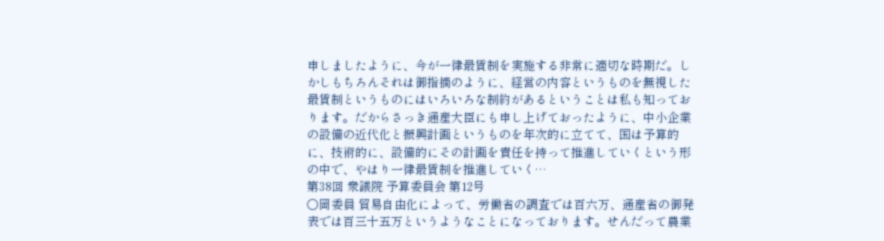申しましたように、今が一律最賃制を実施する非常に適切な時期だ。しかしもちろんそれは御指摘のように、経営の内容というものを無視した最賃制というものにはいろいろな制約があるということは私も知っております。だからさっき通産大臣にも申し上げておったように、中小企業の設備の近代化と振興計画というものを年次的に立てて、国は予算的に、技術的に、設備的にその計画を責任を持って推進していくという形の中で、やはり一律最賃制を推進していく…
第38回 衆議院 予算委員会 第12号
○岡委員 貿易自由化によって、労働省の調査では百六万、通産省の御発表では百三十五万というようなことになっております。せんだって農業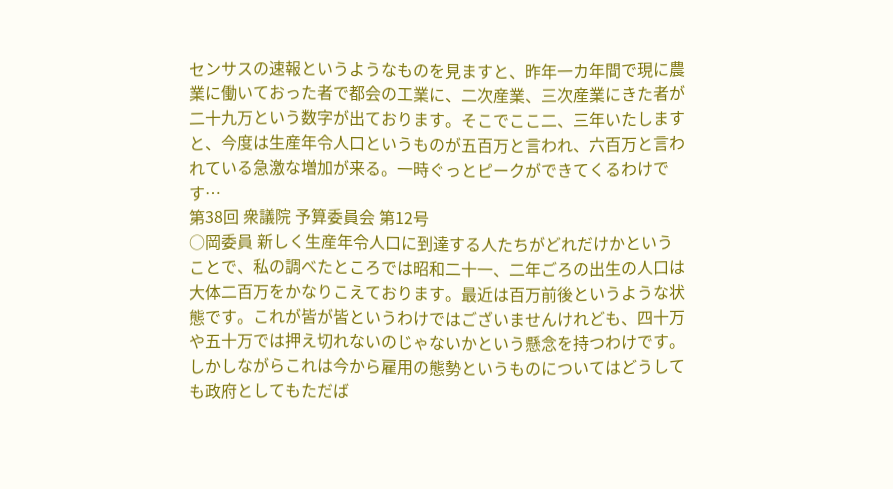センサスの速報というようなものを見ますと、昨年一カ年間で現に農業に働いておった者で都会の工業に、二次産業、三次産業にきた者が二十九万という数字が出ております。そこでここ二、三年いたしますと、今度は生産年令人口というものが五百万と言われ、六百万と言われている急激な増加が来る。一時ぐっとピークができてくるわけです…
第38回 衆議院 予算委員会 第12号
○岡委員 新しく生産年令人口に到達する人たちがどれだけかということで、私の調べたところでは昭和二十一、二年ごろの出生の人口は大体二百万をかなりこえております。最近は百万前後というような状態です。これが皆が皆というわけではございませんけれども、四十万や五十万では押え切れないのじゃないかという懸念を持つわけです。しかしながらこれは今から雇用の態勢というものについてはどうしても政府としてもただば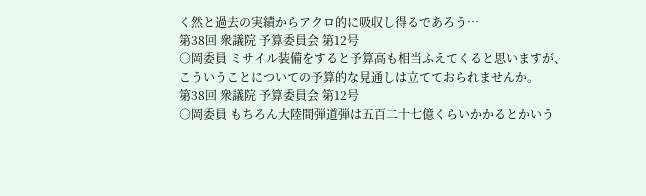く然と過去の実績からアクロ的に吸収し得るであろう…
第38回 衆議院 予算委員会 第12号
○岡委員 ミサイル装備をすると予算高も相当ふえてくると思いますが、こういうことについての予算的な見通しは立てておられませんか。
第38回 衆議院 予算委員会 第12号
○岡委員 もちろん大陸間弾道弾は五百二十七億くらいかかるとかいう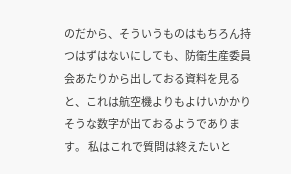のだから、そういうものはもちろん持つはずはないにしても、防衛生産委員会あたりから出しておる資料を見ると、これは航空機よりもよけいかかりそうな数字が出ておるようであります。 私はこれで質問は終えたいと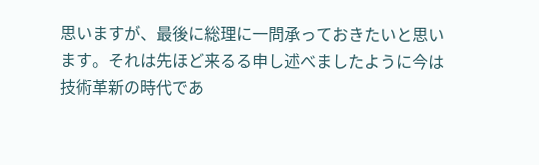思いますが、最後に総理に一問承っておきたいと思います。それは先ほど来るる申し述べましたように今は技術革新の時代であ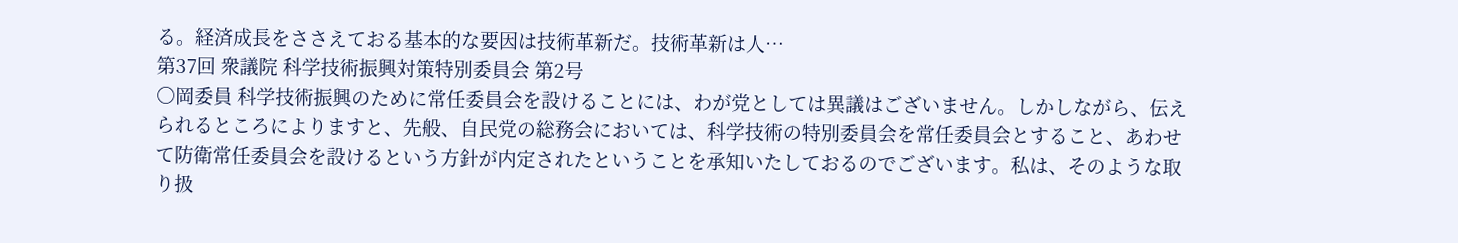る。経済成長をささえておる基本的な要因は技術革新だ。技術革新は人…
第37回 衆議院 科学技術振興対策特別委員会 第2号
○岡委員 科学技術振興のために常任委員会を設けることには、わが党としては異議はございません。しかしながら、伝えられるところによりますと、先般、自民党の総務会においては、科学技術の特別委員会を常任委員会とすること、あわせて防衛常任委員会を設けるという方針が内定されたということを承知いたしておるのでございます。私は、そのような取り扱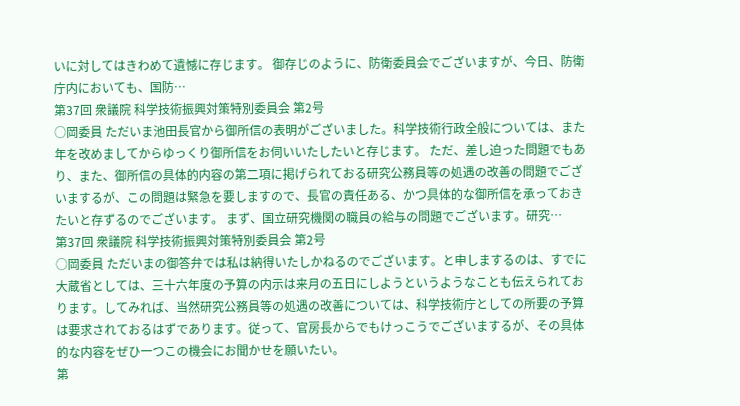いに対してはきわめて遺憾に存じます。 御存じのように、防衛委員会でございますが、今日、防衛庁内においても、国防…
第37回 衆議院 科学技術振興対策特別委員会 第2号
○岡委員 ただいま池田長官から御所信の表明がございました。科学技術行政全般については、また年を改めましてからゆっくり御所信をお伺いいたしたいと存じます。 ただ、差し迫った問題でもあり、また、御所信の具体的内容の第二項に掲げられておる研究公務員等の処遇の改善の問題でございまするが、この問題は緊急を要しますので、長官の責任ある、かつ具体的な御所信を承っておきたいと存ずるのでございます。 まず、国立研究機関の職員の給与の問題でございます。研究…
第37回 衆議院 科学技術振興対策特別委員会 第2号
○岡委員 ただいまの御答弁では私は納得いたしかねるのでございます。と申しまするのは、すでに大蔵省としては、三十六年度の予算の内示は来月の五日にしようというようなことも伝えられております。してみれば、当然研究公務員等の処遇の改善については、科学技術庁としての所要の予算は要求されておるはずであります。従って、官房長からでもけっこうでございまするが、その具体的な内容をぜひ一つこの機会にお聞かせを願いたい。
第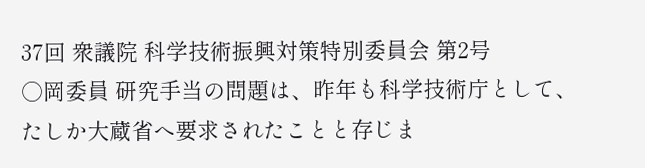37回 衆議院 科学技術振興対策特別委員会 第2号
○岡委員 研究手当の問題は、昨年も科学技術庁として、たしか大蔵省へ要求されたことと存じま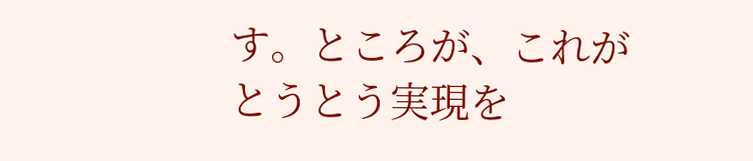す。ところが、これがとうとう実現を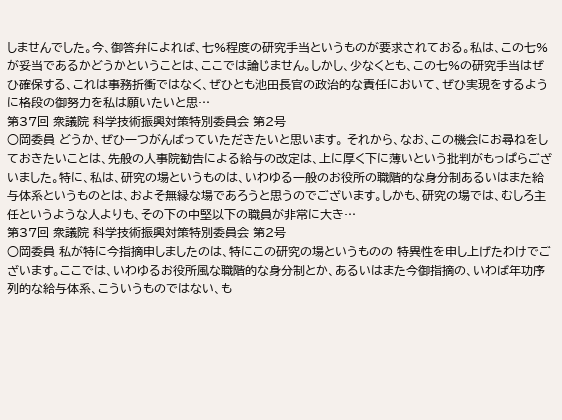しませんでした。今、御答弁によれば、七%程度の研究手当というものが要求されておる。私は、この七%が妥当であるかどうかということは、ここでは論じません。しかし、少なくとも、この七%の研究手当はぜひ確保する、これは事務折衝ではなく、ぜひとも池田長官の政治的な責任において、ぜひ実現をするように格段の御努力を私は願いたいと思…
第37回 衆議院 科学技術振興対策特別委員会 第2号
○岡委員 どうか、ぜひ一つがんばっていただきたいと思います。 それから、なお、この機会にお尋ねをしておきたいことは、先般の人事院勧告による給与の改定は、上に厚く下に薄いという批判がもっぱらございました。特に、私は、研究の場というものは、いわゆる一般のお役所の職階的な身分制あるいはまた給与体系というものとは、およそ無縁な場であろうと思うのでございます。しかも、研究の場では、むしろ主任というような人よりも、その下の中堅以下の職員が非常に大き…
第37回 衆議院 科学技術振興対策特別委員会 第2号
○岡委員 私が特に今指摘申しましたのは、特にこの研究の場というものの 特異性を申し上げたわけでございます。ここでは、いわゆるお役所風な職階的な身分制とか、あるいはまた今御指摘の、いわば年功序列的な給与体系、こういうものではない、も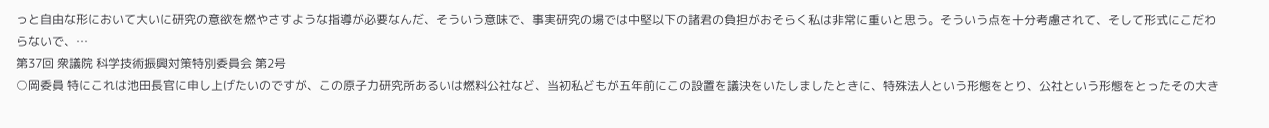っと自由な形において大いに研究の意欲を燃やさすような指導が必要なんだ、そういう意味で、事実研究の場では中堅以下の諸君の負担がおそらく私は非常に重いと思う。そういう点を十分考慮されて、そして形式にこだわらないで、…
第37回 衆議院 科学技術振興対策特別委員会 第2号
○岡委員 特にこれは池田長官に申し上げたいのですが、この原子力研究所あるいは燃料公社など、当初私どもが五年前にこの設置を議決をいたしましたときに、特殊法人という形態をとり、公社という形態をとったその大き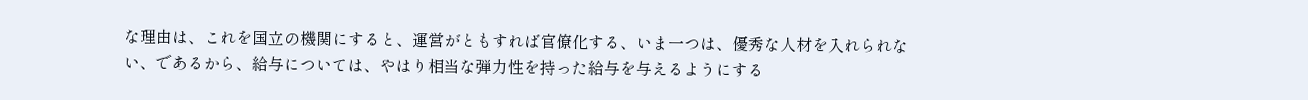な理由は、これを国立の機関にすると、運営がともすれば官僚化する、いま一つは、優秀な人材を入れられない、であるから、給与については、やはり相当な弾力性を持った給与を与えるようにする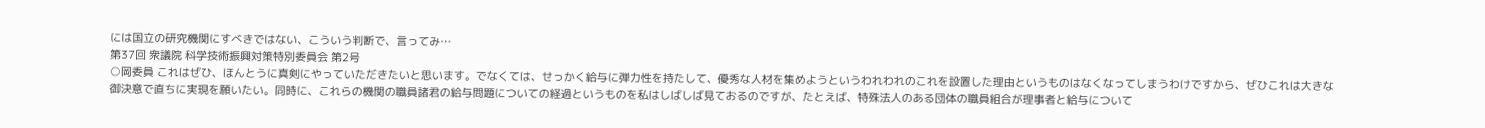には国立の研究機関にすべきではない、こういう判断で、言ってみ…
第37回 衆議院 科学技術振興対策特別委員会 第2号
○岡委員 これはぜひ、ほんとうに真剣にやっていただきたいと思います。でなくては、せっかく給与に弾力性を持たして、優秀な人材を集めようというわれわれのこれを設置した理由というものはなくなってしまうわけですから、ぜひこれは大きな御決意で直ちに実現を願いたい。同時に、これらの機関の職員諸君の給与問題についての経過というものを私はしばしば見ておるのですが、たとえば、特殊法人のある団体の職員組合が理事者と給与について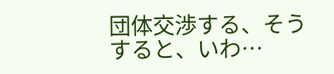団体交渉する、そうすると、いわ…